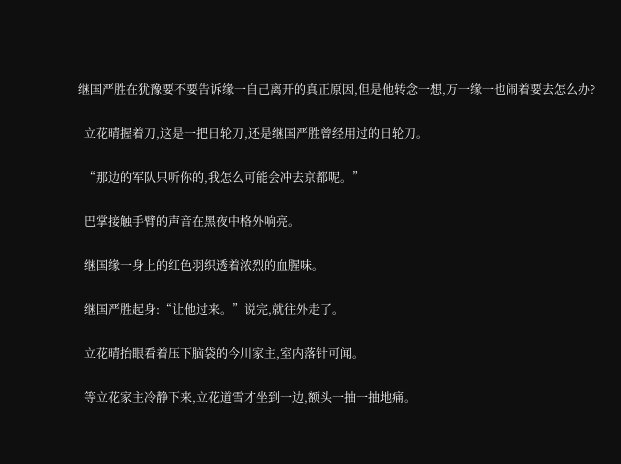继国严胜在犹豫要不要告诉缘一自己离开的真正原因,但是他转念一想,万一缘一也闹着要去怎么办?

  立花晴握着刀,这是一把日轮刀,还是继国严胜曾经用过的日轮刀。

  “那边的军队只听你的,我怎么可能会冲去京都呢。”

  巴掌接触手臂的声音在黑夜中格外响亮。

  继国缘一身上的红色羽织透着浓烈的血腥味。

  继国严胜起身:“让他过来。”说完,就往外走了。

  立花晴抬眼看着压下脑袋的今川家主,室内落针可闻。

  等立花家主冷静下来,立花道雪才坐到一边,额头一抽一抽地痛。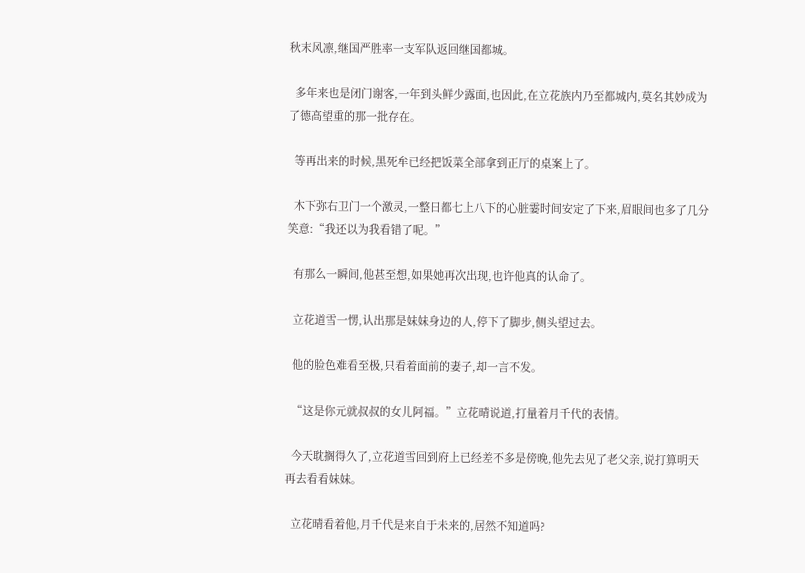秋末风凛,继国严胜率一支军队返回继国都城。

  多年来也是闭门谢客,一年到头鲜少露面,也因此,在立花族内乃至都城内,莫名其妙成为了德高望重的那一批存在。

  等再出来的时候,黑死牟已经把饭菜全部拿到正厅的桌案上了。

  木下弥右卫门一个激灵,一整日都七上八下的心脏霎时间安定了下来,眉眼间也多了几分笑意:“我还以为我看错了呢。”

  有那么一瞬间,他甚至想,如果她再次出现,也许他真的认命了。

  立花道雪一愣,认出那是妹妹身边的人,停下了脚步,侧头望过去。

  他的脸色难看至极,只看着面前的妻子,却一言不发。

  “这是你元就叔叔的女儿阿福。”立花晴说道,打量着月千代的表情。

  今天耽搁得久了,立花道雪回到府上已经差不多是傍晚,他先去见了老父亲,说打算明天再去看看妹妹。

  立花晴看着他,月千代是来自于未来的,居然不知道吗?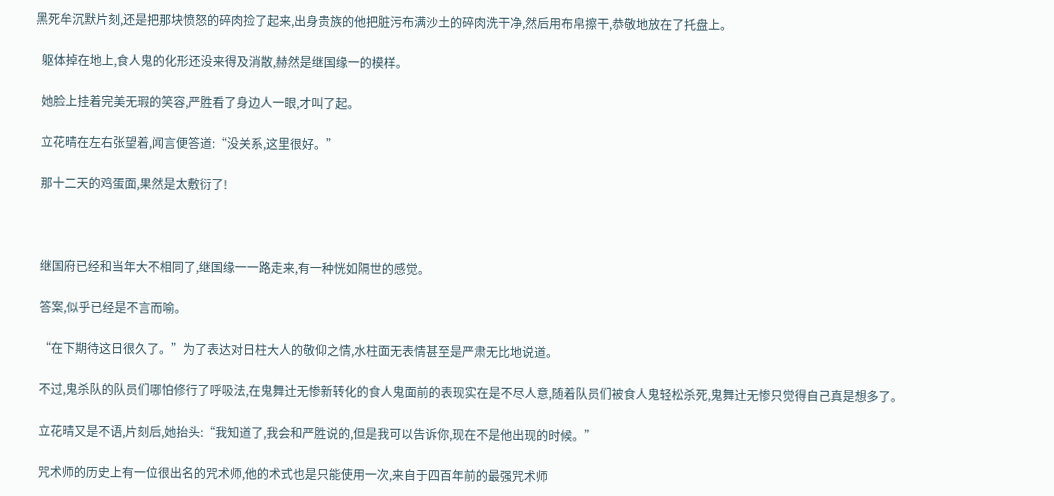黑死牟沉默片刻,还是把那块愤怒的碎肉捡了起来,出身贵族的他把脏污布满沙土的碎肉洗干净,然后用布帛擦干,恭敬地放在了托盘上。

  躯体掉在地上,食人鬼的化形还没来得及消散,赫然是继国缘一的模样。

  她脸上挂着完美无瑕的笑容,严胜看了身边人一眼,才叫了起。

  立花晴在左右张望着,闻言便答道:“没关系,这里很好。”

  那十二天的鸡蛋面,果然是太敷衍了!



  继国府已经和当年大不相同了,继国缘一一路走来,有一种恍如隔世的感觉。

  答案,似乎已经是不言而喻。

  “在下期待这日很久了。”为了表达对日柱大人的敬仰之情,水柱面无表情甚至是严肃无比地说道。

  不过,鬼杀队的队员们哪怕修行了呼吸法,在鬼舞辻无惨新转化的食人鬼面前的表现实在是不尽人意,随着队员们被食人鬼轻松杀死,鬼舞辻无惨只觉得自己真是想多了。

  立花晴又是不语,片刻后,她抬头:“我知道了,我会和严胜说的,但是我可以告诉你,现在不是他出现的时候。”

  咒术师的历史上有一位很出名的咒术师,他的术式也是只能使用一次,来自于四百年前的最强咒术师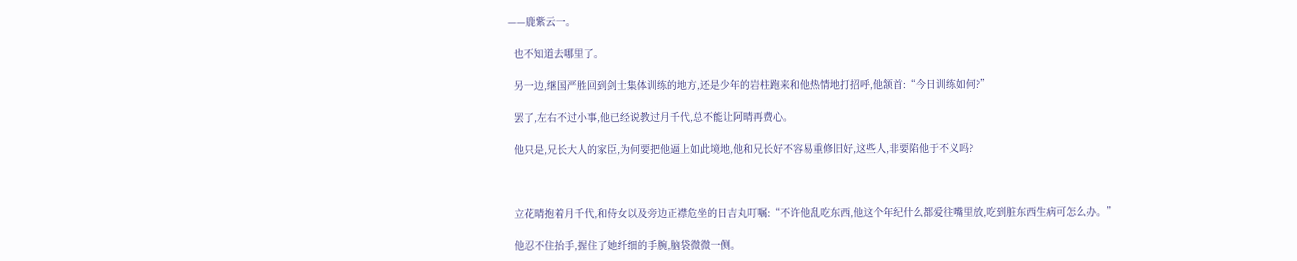——鹿紫云一。

  也不知道去哪里了。

  另一边,继国严胜回到剑士集体训练的地方,还是少年的岩柱跑来和他热情地打招呼,他颔首:“今日训练如何?”

  罢了,左右不过小事,他已经说教过月千代,总不能让阿晴再费心。

  他只是,兄长大人的家臣,为何要把他逼上如此境地,他和兄长好不容易重修旧好,这些人,非要陷他于不义吗?



  立花晴抱着月千代,和侍女以及旁边正襟危坐的日吉丸叮嘱:“不许他乱吃东西,他这个年纪什么都爱往嘴里放,吃到脏东西生病可怎么办。”

  他忍不住抬手,握住了她纤细的手腕,脑袋微微一侧。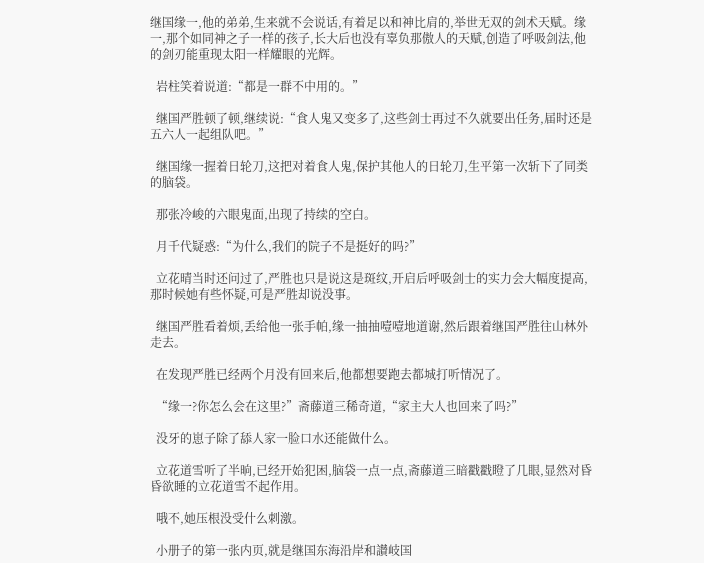继国缘一,他的弟弟,生来就不会说话,有着足以和神比肩的,举世无双的剑术天赋。缘一,那个如同神之子一样的孩子,长大后也没有辜负那傲人的天赋,创造了呼吸剑法,他的剑刃能重现太阳一样耀眼的光辉。

  岩柱笑着说道:“都是一群不中用的。”

  继国严胜顿了顿,继续说:“食人鬼又变多了,这些剑士再过不久就要出任务,届时还是五六人一起组队吧。”

  继国缘一握着日轮刀,这把对着食人鬼,保护其他人的日轮刀,生平第一次斩下了同类的脑袋。

  那张冷峻的六眼鬼面,出现了持续的空白。

  月千代疑惑:“为什么,我们的院子不是挺好的吗?”

  立花晴当时还问过了,严胜也只是说这是斑纹,开启后呼吸剑士的实力会大幅度提高,那时候她有些怀疑,可是严胜却说没事。

  继国严胜看着烦,丢给他一张手帕,缘一抽抽噎噎地道谢,然后跟着继国严胜往山林外走去。

  在发现严胜已经两个月没有回来后,他都想要跑去都城打听情况了。

  “缘一?你怎么会在这里?”斋藤道三稀奇道,“家主大人也回来了吗?”

  没牙的崽子除了舔人家一脸口水还能做什么。

  立花道雪听了半晌,已经开始犯困,脑袋一点一点,斋藤道三暗戳戳瞪了几眼,显然对昏昏欲睡的立花道雪不起作用。

  哦不,她压根没受什么刺激。

  小册子的第一张内页,就是继国东海沿岸和讃岐国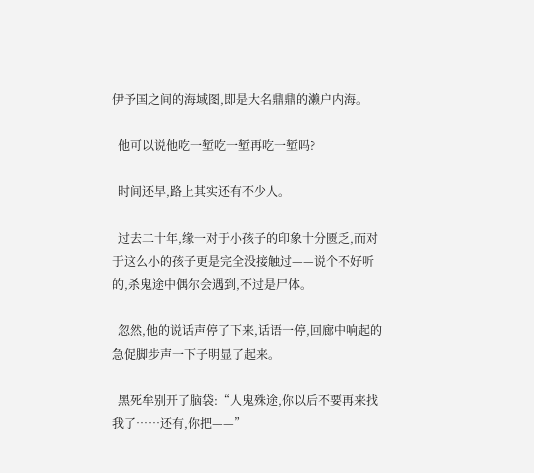伊予国之间的海域图,即是大名鼎鼎的濑户内海。

  他可以说他吃一堑吃一堑再吃一堑吗?

  时间还早,路上其实还有不少人。

  过去二十年,缘一对于小孩子的印象十分匮乏,而对于这么小的孩子更是完全没接触过——说个不好听的,杀鬼途中偶尔会遇到,不过是尸体。

  忽然,他的说话声停了下来,话语一停,回廊中响起的急促脚步声一下子明显了起来。

  黑死牟别开了脑袋:“人鬼殊途,你以后不要再来找我了……还有,你把——”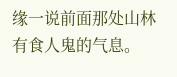缘一说前面那处山林有食人鬼的气息。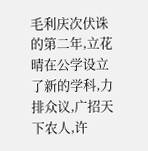毛利庆次伏诛的第二年,立花晴在公学设立了新的学科,力排众议,广招天下农人,许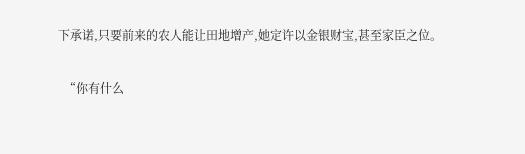下承诺,只要前来的农人能让田地增产,她定许以金银财宝,甚至家臣之位。

  “你有什么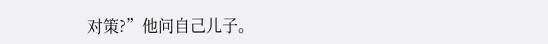对策?”他问自己儿子。